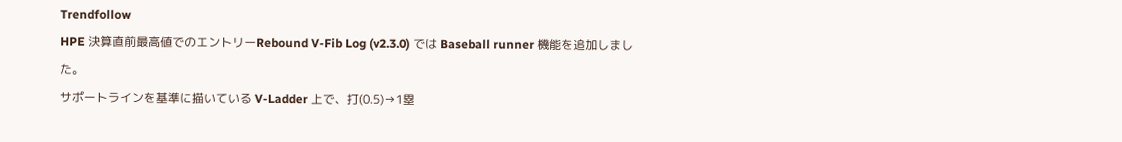Trendfollow
HPE 決算直前最高値でのエントリーRebound V-Fib Log (v2.3.0) では Baseball runner 機能を追加しました。
サポートラインを基準に描いている V-Ladder 上で、打(0.5)→1塁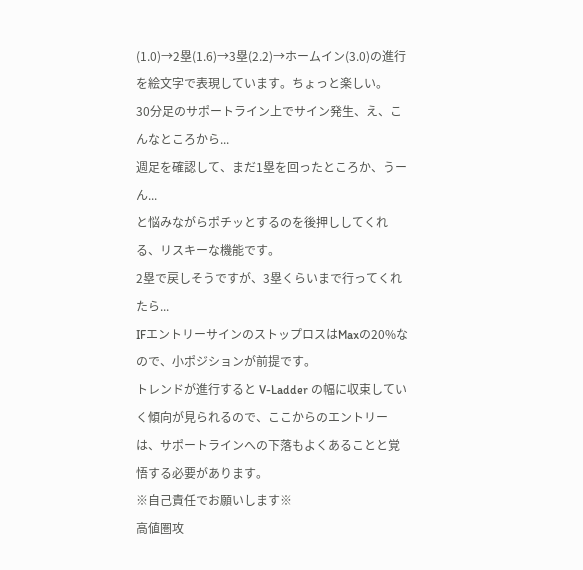(1.0)→2塁(1.6)→3塁(2.2)→ホームイン(3.0)の進行を絵文字で表現しています。ちょっと楽しい。
30分足のサポートライン上でサイン発生、え、こんなところから...
週足を確認して、まだ1塁を回ったところか、うーん...
と悩みながらポチッとするのを後押ししてくれる、リスキーな機能です。
2塁で戻しそうですが、3塁くらいまで行ってくれたら...
IFエントリーサインのストップロスはMaxの20%なので、小ポジションが前提です。
トレンドが進行すると V-Ladder の幅に収束していく傾向が見られるので、ここからのエントリーは、サポートラインへの下落もよくあることと覚悟する必要があります。
※自己責任でお願いします※
高値圏攻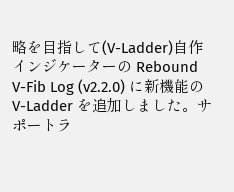略を目指して(V-Ladder)自作インジケーターの Rebound V-Fib Log (v2.2.0) に新機能の V-Ladder を追加しました。サポートラ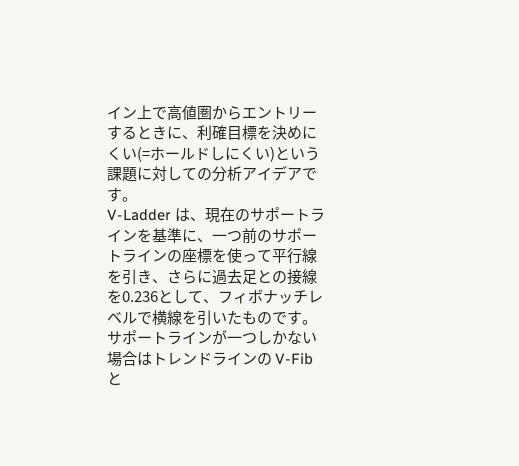イン上で高値圏からエントリーするときに、利確目標を決めにくい(=ホールドしにくい)という課題に対しての分析アイデアです。
V-Ladder は、現在のサポートラインを基準に、一つ前のサポートラインの座標を使って平行線を引き、さらに過去足との接線を0.236として、フィボナッチレベルで横線を引いたものです。サポートラインが一つしかない場合はトレンドラインの V-Fib と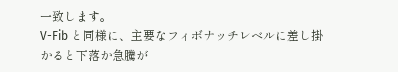一致します。
V-Fib と同様に、主要なフィボナッチレベルに差し掛かると下落か急騰が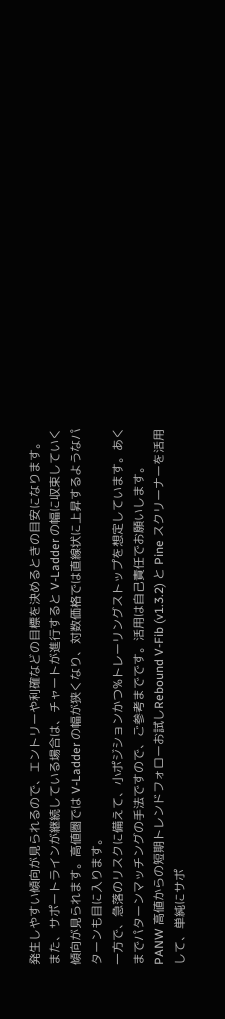発生しやすい傾向が見られるので、エントリーや利確などの目標を決めるときの目安になります。
また、サポートラインが継続している場合は、チャートが進行すると V-Ladder の幅に収束していく傾向が見られます。高値圏では V-Ladder の幅が狭くなり、対数価格では直線状に上昇するようなパターンも目に入ります。
一方で、急落のリスクに備えて、小ポジションかつ%トレーリングストップを想定しています。あくまでパターンマッチングの手法ですので、ご参考までです。活用は自己責任でお願いします。
PANW 高値からの短期トレンドフォローお試しRebound V-Fib (v1.3.2) と Pine スクリーナーを活用して、単純にサポ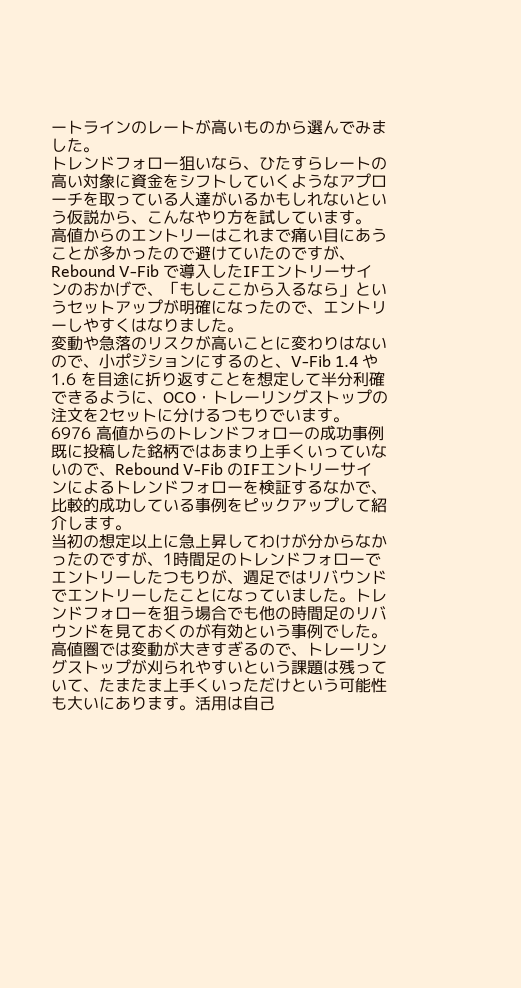ートラインのレートが高いものから選んでみました。
トレンドフォロー狙いなら、ひたすらレートの高い対象に資金をシフトしていくようなアプローチを取っている人達がいるかもしれないという仮説から、こんなやり方を試しています。
高値からのエントリーはこれまで痛い目にあうことが多かったので避けていたのですが、Rebound V-Fib で導入したIFエントリーサインのおかげで、「もしここから入るなら」というセットアップが明確になったので、エントリーしやすくはなりました。
変動や急落のリスクが高いことに変わりはないので、小ポジションにするのと、V-Fib 1.4 や 1.6 を目途に折り返すことを想定して半分利確できるように、OCO・トレーリングストップの注文を2セットに分けるつもりでいます。
6976 高値からのトレンドフォローの成功事例既に投稿した銘柄ではあまり上手くいっていないので、Rebound V-Fib のIFエントリーサインによるトレンドフォローを検証するなかで、比較的成功している事例をピックアップして紹介します。
当初の想定以上に急上昇してわけが分からなかったのですが、1時間足のトレンドフォローでエントリーしたつもりが、週足ではリバウンドでエントリーしたことになっていました。トレンドフォローを狙う場合でも他の時間足のリバウンドを見ておくのが有効という事例でした。
高値圏では変動が大きすぎるので、トレーリングストップが刈られやすいという課題は残っていて、たまたま上手くいっただけという可能性も大いにあります。活用は自己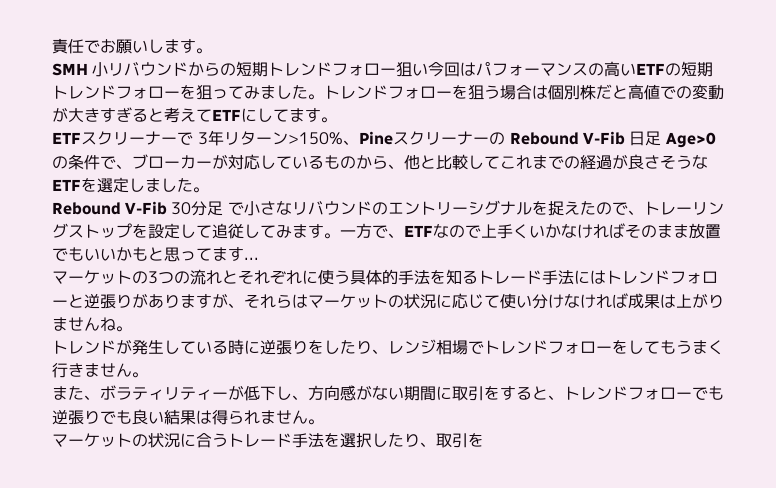責任でお願いします。
SMH 小リバウンドからの短期トレンドフォロー狙い今回はパフォーマンスの高いETFの短期トレンドフォローを狙ってみました。トレンドフォローを狙う場合は個別株だと高値での変動が大きすぎると考えてETFにしてます。
ETFスクリーナーで 3年リターン>150%、Pineスクリーナーの Rebound V-Fib 日足 Age>0 の条件で、ブローカーが対応しているものから、他と比較してこれまでの経過が良さそうなETFを選定しました。
Rebound V-Fib 30分足 で小さなリバウンドのエントリーシグナルを捉えたので、トレーリングストップを設定して追従してみます。一方で、ETFなので上手くいかなければそのまま放置でもいいかもと思ってます...
マーケットの3つの流れとそれぞれに使う具体的手法を知るトレード手法にはトレンドフォローと逆張りがありますが、それらはマーケットの状況に応じて使い分けなければ成果は上がりませんね。
トレンドが発生している時に逆張りをしたり、レンジ相場でトレンドフォローをしてもうまく行きません。
また、ボラティリティーが低下し、方向感がない期間に取引をすると、トレンドフォローでも逆張りでも良い結果は得られません。
マーケットの状況に合うトレード手法を選択したり、取引を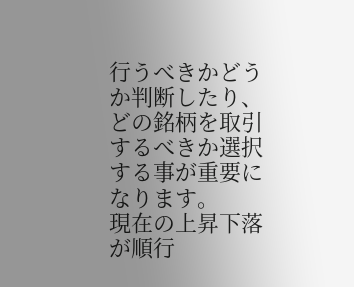行うべきかどうか判断したり、どの銘柄を取引するべきか選択する事が重要になります。
現在の上昇下落が順行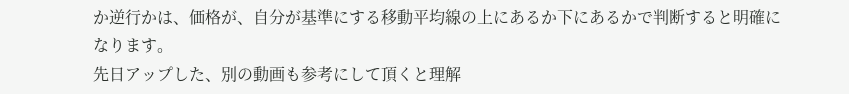か逆行かは、価格が、自分が基準にする移動平均線の上にあるか下にあるかで判断すると明確になります。
先日アップした、別の動画も参考にして頂くと理解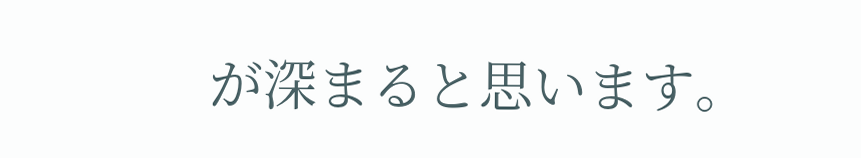が深まると思います。